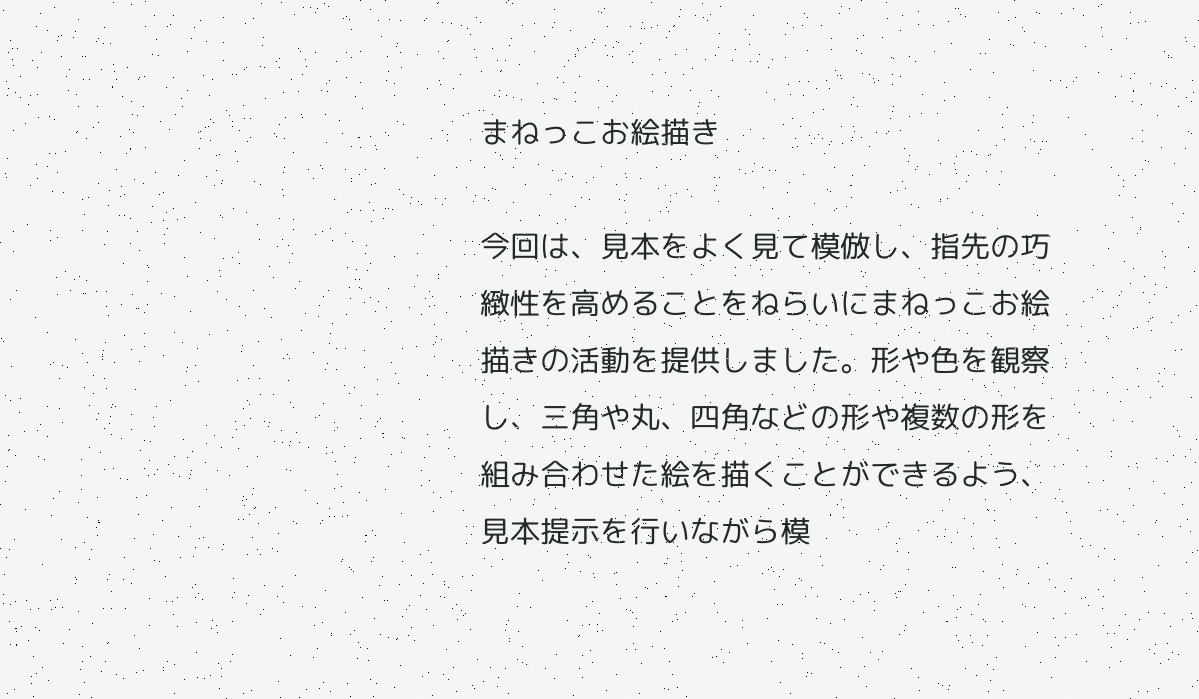まねっこお絵描き

今回は、見本をよく見て模倣し、指先の巧緻性を高めることをねらいにまねっこお絵描きの活動を提供しました。形や色を観察し、三角や丸、四角などの形や複数の形を組み合わせた絵を描くことができるよう、見本提示を行いながら模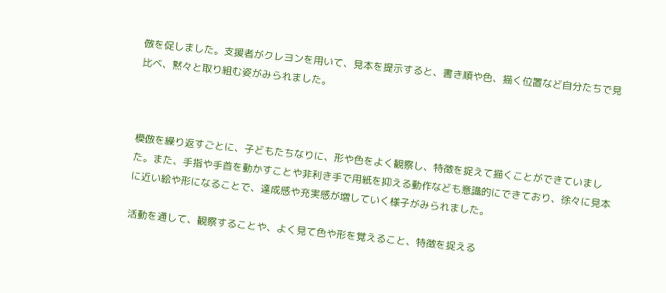倣を促しました。支援者がクレヨンを用いて、見本を提示すると、書き順や色、描く位置など自分たちで見比べ、黙々と取り組む姿がみられました。



模倣を繰り返すごとに、子どもたちなりに、形や色をよく観察し、特徴を捉えて描くことができていました。また、手指や手首を動かすことや非利き手で用紙を抑える動作なども意識的にできており、徐々に見本に近い絵や形になることで、達成感や充実感が増していく様子がみられました。

活動を通して、観察することや、よく見て色や形を覚えること、特徴を捉える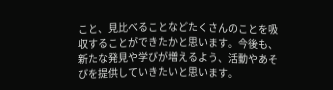こと、見比べることなどたくさんのことを吸収することができたかと思います。今後も、新たな発見や学びが増えるよう、活動やあそびを提供していきたいと思います。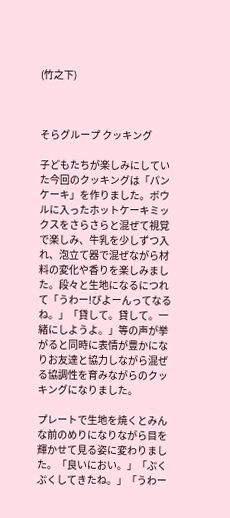(竹之下)



そらグループ クッキング

子どもたちが楽しみにしていた今回のクッキングは「パンケーキ」を作りました。ボウルに入ったホットケーキミックスをさらさらと混ぜて視覚で楽しみ、牛乳を少しずつ入れ、泡立て器で混ぜながら材料の変化や香りを楽しみました。段々と生地になるにつれて「うわー!びよーんってなるね。」「貸して。貸して。一緒にしようよ。」等の声が挙がると同時に表情が豊かになりお友達と協力しながら混ぜる協調性を育みながらのクッキングになりました。

プレートで生地を焼くとみんな前のめりになりながら目を輝かせて見る姿に変わりました。「良いにおい。」「ぷくぷくしてきたね。」「うわー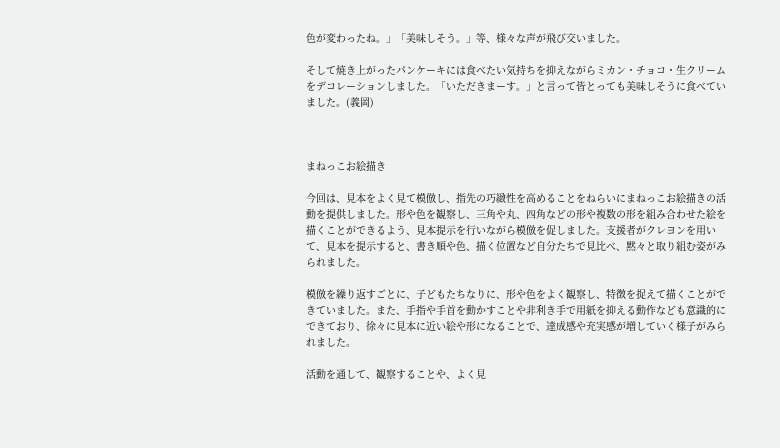色が変わったね。」「美味しそう。」等、様々な声が飛び交いました。

そして焼き上がったパンケーキには食べたい気持ちを抑えながらミカン・チョコ・生クリームをデコレーションしました。「いただきまーす。」と言って皆とっても美味しそうに食べていました。(義岡)



まねっこお絵描き

今回は、見本をよく見て模倣し、指先の巧緻性を高めることをねらいにまねっこお絵描きの活動を提供しました。形や色を観察し、三角や丸、四角などの形や複数の形を組み合わせた絵を描くことができるよう、見本提示を行いながら模倣を促しました。支援者がクレヨンを用いて、見本を提示すると、書き順や色、描く位置など自分たちで見比べ、黙々と取り組む姿がみられました。

模倣を繰り返すごとに、子どもたちなりに、形や色をよく観察し、特徴を捉えて描くことができていました。また、手指や手首を動かすことや非利き手で用紙を抑える動作なども意識的にできており、徐々に見本に近い絵や形になることで、達成感や充実感が増していく様子がみられました。

活動を通して、観察することや、よく見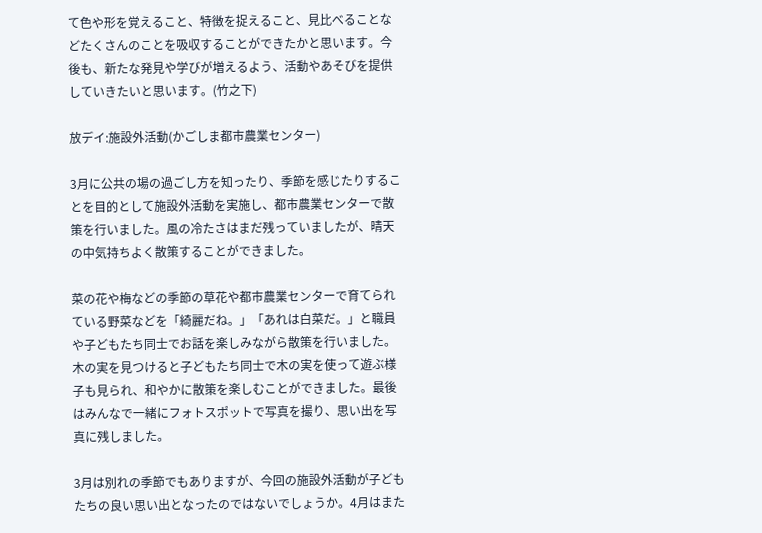て色や形を覚えること、特徴を捉えること、見比べることなどたくさんのことを吸収することができたかと思います。今後も、新たな発見や学びが増えるよう、活動やあそびを提供していきたいと思います。(竹之下)

放デイ:施設外活動(かごしま都市農業センター)

3月に公共の場の過ごし方を知ったり、季節を感じたりすることを目的として施設外活動を実施し、都市農業センターで散策を行いました。風の冷たさはまだ残っていましたが、晴天の中気持ちよく散策することができました。

菜の花や梅などの季節の草花や都市農業センターで育てられている野菜などを「綺麗だね。」「あれは白菜だ。」と職員や子どもたち同士でお話を楽しみながら散策を行いました。木の実を見つけると子どもたち同士で木の実を使って遊ぶ様子も見られ、和やかに散策を楽しむことができました。最後はみんなで一緒にフォトスポットで写真を撮り、思い出を写真に残しました。

3月は別れの季節でもありますが、今回の施設外活動が子どもたちの良い思い出となったのではないでしょうか。4月はまた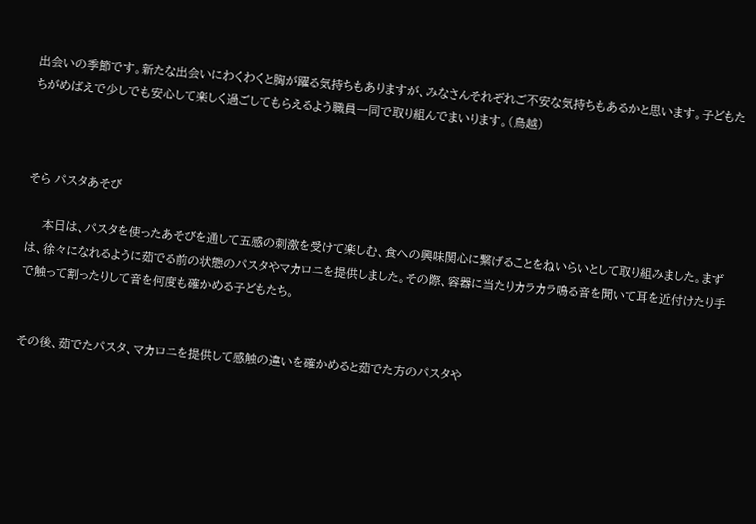出会いの季節です。新たな出会いにわくわくと胸が躍る気持ちもありますが、みなさんそれぞれご不安な気持ちもあるかと思います。子どもたちがめばえで少しでも安心して楽しく過ごしてもらえるよう職員一同で取り組んでまいります。(鳥越)



そら パスタあそび

    本日は、パスタを使ったあそびを通して五感の刺激を受けて楽しむ、食への興味関心に繋げることをねいらいとして取り組みました。まずは、徐々になれるように茹でる前の状態のパスタやマカロニを提供しました。その際、容器に当たりカラカラ鳴る音を聞いて耳を近付けたり手で触って割ったりして音を何度も確かめる子どもたち。


その後、茹でたパスタ、マカロニを提供して感触の違いを確かめると茹でた方のパスタや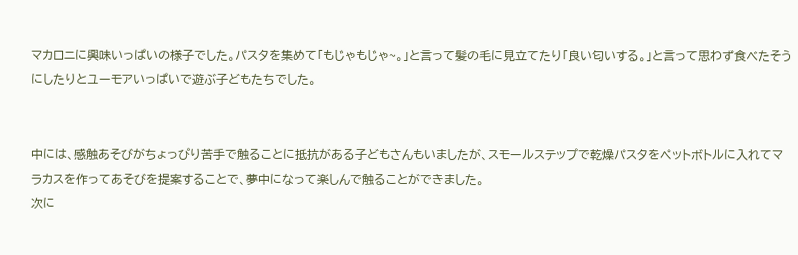マカロニに興味いっぱいの様子でした。パスタを集めて「もじゃもじゃ~。」と言って髪の毛に見立てたり「良い匂いする。」と言って思わず食べたそうにしたりとユーモアいっぱいで遊ぶ子どもたちでした。


中には、感触あそびがちょっぴり苦手で触ることに抵抗がある子どもさんもいましたが、スモールステップで乾燥パスタをペットボトルに入れてマラカスを作ってあそびを提案することで、夢中になって楽しんで触ることができました。
次に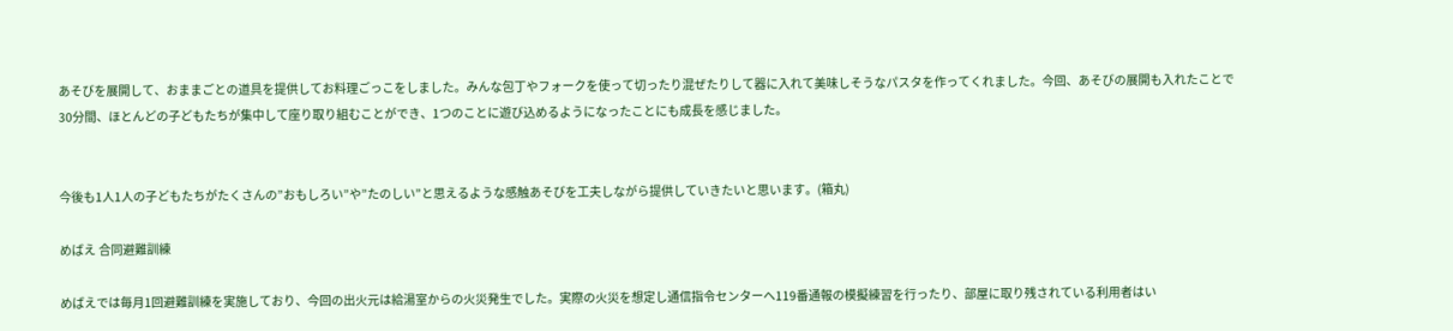あそびを展開して、おままごとの道具を提供してお料理ごっこをしました。みんな包丁やフォークを使って切ったり混ぜたりして器に入れて美味しそうなパスタを作ってくれました。今回、あそびの展開も入れたことで30分間、ほとんどの子どもたちが集中して座り取り組むことができ、1つのことに遊び込めるようになったことにも成長を感じました。


今後も1人1人の子どもたちがたくさんの”おもしろい”や”たのしい”と思えるような感触あそびを工夫しながら提供していきたいと思います。(箱丸)

めばえ 合同避難訓練

めばえでは毎月1回避難訓練を実施しており、今回の出火元は給湯室からの火災発生でした。実際の火災を想定し通信指令センターへ119番通報の模擬練習を行ったり、部屋に取り残されている利用者はい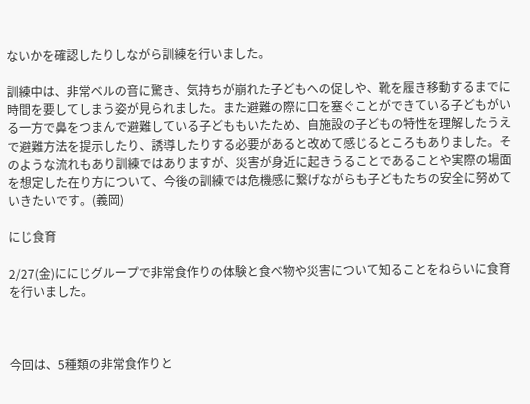ないかを確認したりしながら訓練を行いました。

訓練中は、非常ベルの音に驚き、気持ちが崩れた子どもへの促しや、靴を履き移動するまでに時間を要してしまう姿が見られました。また避難の際に口を塞ぐことができている子どもがいる一方で鼻をつまんで避難している子どももいたため、自施設の子どもの特性を理解したうえで避難方法を提示したり、誘導したりする必要があると改めて感じるところもありました。そのような流れもあり訓練ではありますが、災害が身近に起きうることであることや実際の場面を想定した在り方について、今後の訓練では危機感に繋げながらも子どもたちの安全に努めていきたいです。(義岡)

にじ食育

2/27(金)ににじグループで非常食作りの体験と食べ物や災害について知ることをねらいに食育を行いました。



今回は、5種類の非常食作りと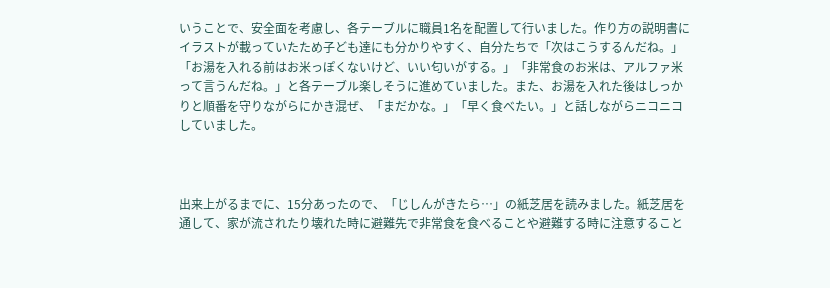いうことで、安全面を考慮し、各テーブルに職員1名を配置して行いました。作り方の説明書にイラストが載っていたため子ども達にも分かりやすく、自分たちで「次はこうするんだね。」「お湯を入れる前はお米っぽくないけど、いい匂いがする。」「非常食のお米は、アルファ米って言うんだね。」と各テーブル楽しそうに進めていました。また、お湯を入れた後はしっかりと順番を守りながらにかき混ぜ、「まだかな。」「早く食べたい。」と話しながらニコニコしていました。



出来上がるまでに、15分あったので、「じしんがきたら…」の紙芝居を読みました。紙芝居を通して、家が流されたり壊れた時に避難先で非常食を食べることや避難する時に注意すること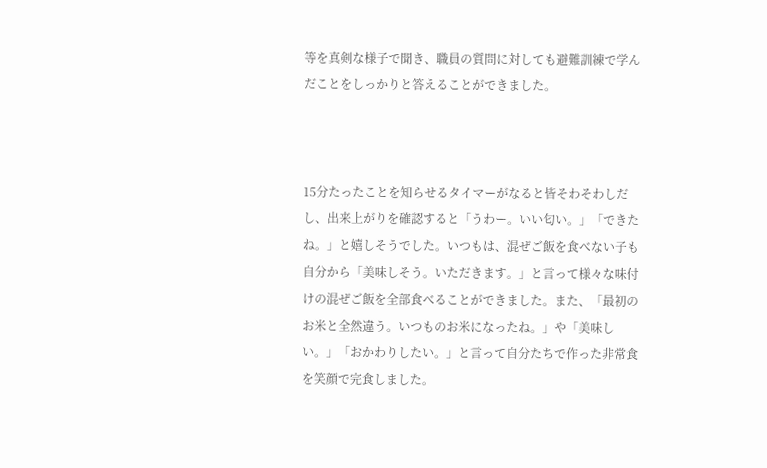等を真剣な様子で聞き、職員の質問に対しても避難訓練で学んだことをしっかりと答えることができました。



15分たったことを知らせるタイマーがなると皆そわそわしだし、出来上がりを確認すると「うわー。いい匂い。」「できたね。」と嬉しそうでした。いつもは、混ぜご飯を食べない子も自分から「美味しそう。いただきます。」と言って様々な味付けの混ぜご飯を全部食べることができました。また、「最初のお米と全然違う。いつものお米になったね。」や「美味しい。」「おかわりしたい。」と言って自分たちで作った非常食を笑顔で完食しました。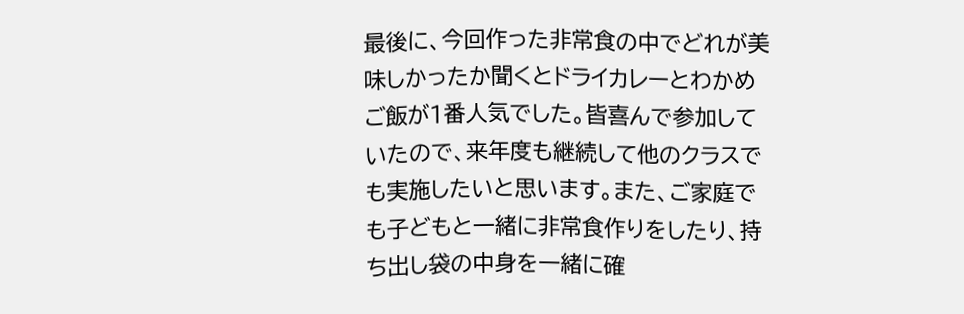最後に、今回作った非常食の中でどれが美味しかったか聞くとドライカレーとわかめご飯が1番人気でした。皆喜んで参加していたので、来年度も継続して他のクラスでも実施したいと思います。また、ご家庭でも子どもと一緒に非常食作りをしたり、持ち出し袋の中身を一緒に確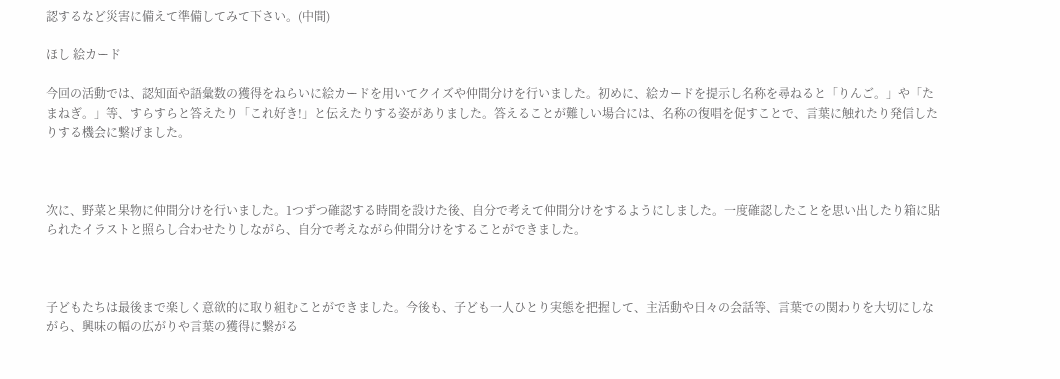認するなど災害に備えて準備してみて下さい。(中間)

ほし 絵カード

今回の活動では、認知面や語彙数の獲得をねらいに絵カードを用いてクイズや仲間分けを行いました。初めに、絵カードを提示し名称を尋ねると「りんご。」や「たまねぎ。」等、すらすらと答えたり「これ好き!」と伝えたりする姿がありました。答えることが難しい場合には、名称の復唱を促すことで、言葉に触れたり発信したりする機会に繋げました。



次に、野菜と果物に仲間分けを行いました。1つずつ確認する時間を設けた後、自分で考えて仲間分けをするようにしました。一度確認したことを思い出したり箱に貼られたイラストと照らし合わせたりしながら、自分で考えながら仲間分けをすることができました。



子どもたちは最後まで楽しく意欲的に取り組むことができました。今後も、子ども一人ひとり実態を把握して、主活動や日々の会話等、言葉での関わりを大切にしながら、興味の幅の広がりや言葉の獲得に繋がる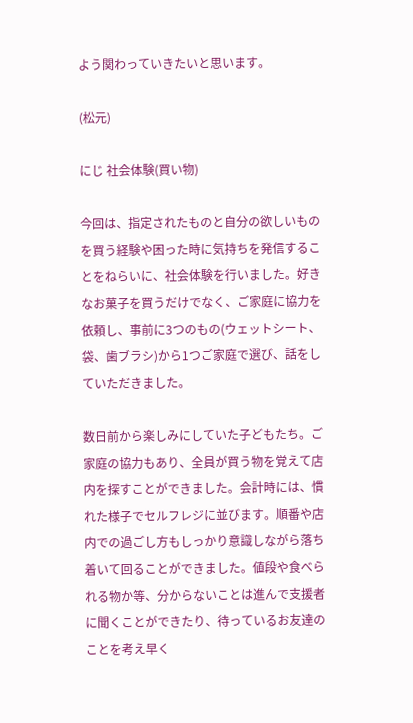よう関わっていきたいと思います。

(松元)

にじ 社会体験(買い物)

今回は、指定されたものと自分の欲しいものを買う経験や困った時に気持ちを発信することをねらいに、社会体験を行いました。好きなお菓子を買うだけでなく、ご家庭に協力を依頼し、事前に3つのもの(ウェットシート、袋、歯ブラシ)から1つご家庭で選び、話をしていただきました。

数日前から楽しみにしていた子どもたち。ご家庭の協力もあり、全員が買う物を覚えて店内を探すことができました。会計時には、慣れた様子でセルフレジに並びます。順番や店内での過ごし方もしっかり意識しながら落ち着いて回ることができました。値段や食べられる物か等、分からないことは進んで支援者に聞くことができたり、待っているお友達のことを考え早く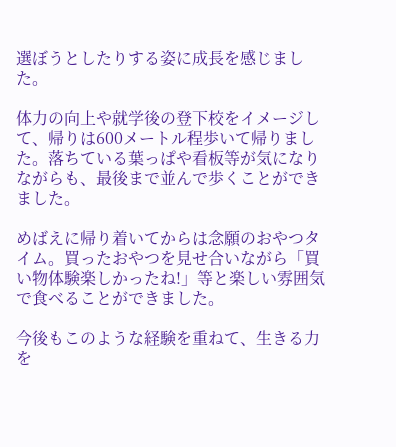選ぼうとしたりする姿に成長を感じました。

体力の向上や就学後の登下校をイメージして、帰りは600メートル程歩いて帰りました。落ちている葉っぱや看板等が気になりながらも、最後まで並んで歩くことができました。

めばえに帰り着いてからは念願のおやつタイム。買ったおやつを見せ合いながら「買い物体験楽しかったね!」等と楽しい雰囲気で食べることができました。

今後もこのような経験を重ねて、生きる力を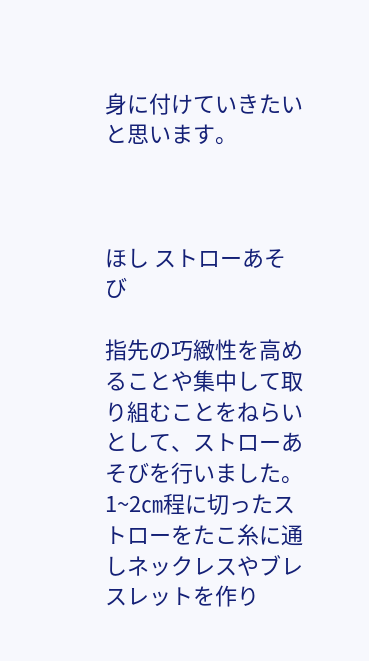身に付けていきたいと思います。



ほし ストローあそび

指先の巧緻性を高めることや集中して取り組むことをねらいとして、ストローあそびを行いました。1~2㎝程に切ったストローをたこ糸に通しネックレスやブレスレットを作り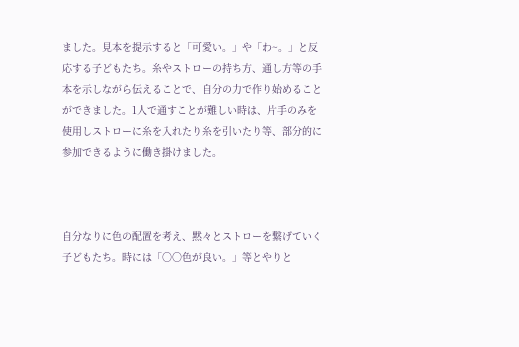ました。見本を提示すると「可愛い。」や「わ~。」と反応する子どもたち。糸やストローの持ち方、通し方等の手本を示しながら伝えることで、自分の力で作り始めることができました。1人で通すことが難しい時は、片手のみを使用しストローに糸を入れたり糸を引いたり等、部分的に参加できるように働き掛けました。



自分なりに色の配置を考え、黙々とストローを繋げていく子どもたち。時には「〇〇色が良い。」等とやりと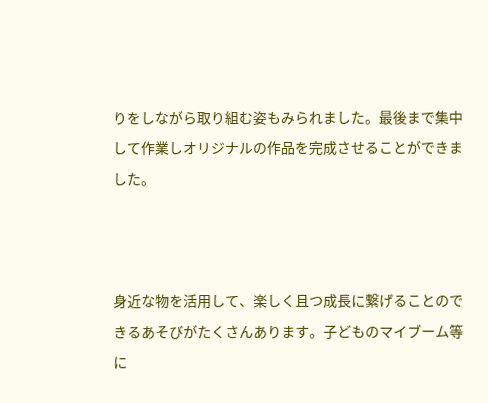りをしながら取り組む姿もみられました。最後まで集中して作業しオリジナルの作品を完成させることができました。



身近な物を活用して、楽しく且つ成長に繋げることのできるあそびがたくさんあります。子どものマイブーム等に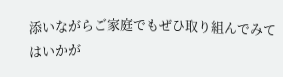添いながらご家庭でもぜひ取り組んでみてはいかが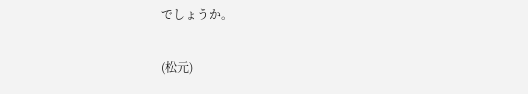でしょうか。

(松元)